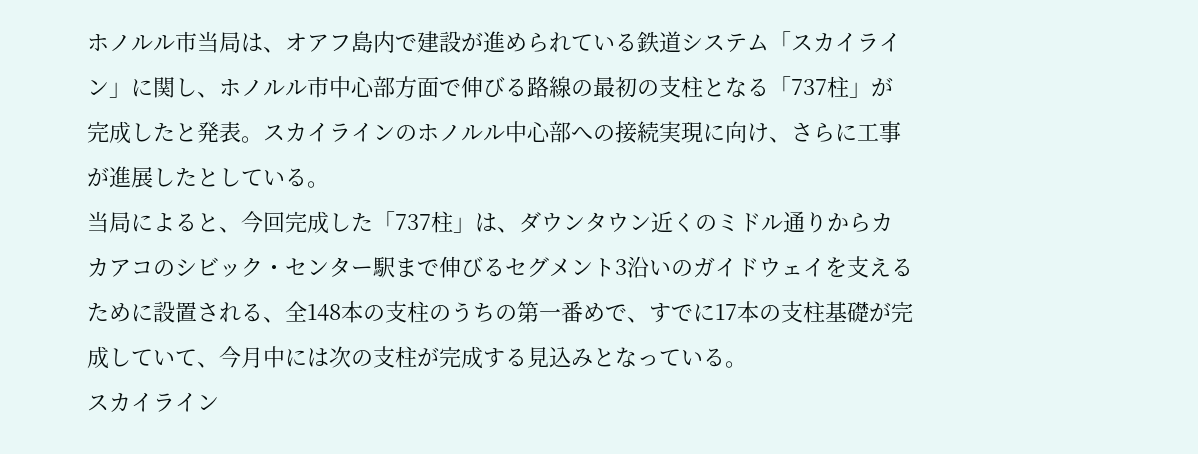ホノルル市当局は、オアフ島内で建設が進められている鉄道システム「スカイライン」に関し、ホノルル市中心部方面で伸びる路線の最初の支柱となる「737柱」が完成したと発表。スカイラインのホノルル中心部への接続実現に向け、さらに工事が進展したとしている。
当局によると、今回完成した「737柱」は、ダウンタウン近くのミドル通りからカカアコのシビック・センター駅まで伸びるセグメント3沿いのガイドウェイを支えるために設置される、全148本の支柱のうちの第一番めで、すでに17本の支柱基礎が完成していて、今月中には次の支柱が完成する見込みとなっている。
スカイライン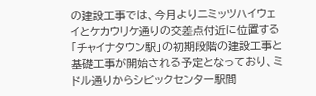の建設工事では、今月よりニミッツハイウェイとケカウリケ通りの交差点付近に位置する「チャイナタウン駅」の初期段階の建設工事と基礎工事が開始される予定となっており、ミドル通りからシビックセンター駅間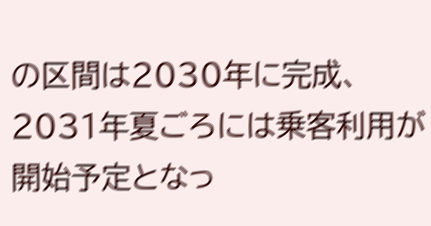の区間は2030年に完成、2031年夏ごろには乗客利用が開始予定となっ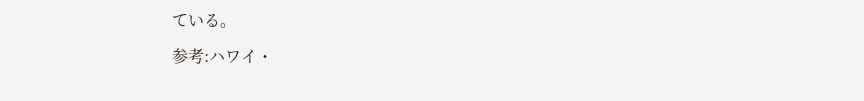ている。

参考:ハワイ・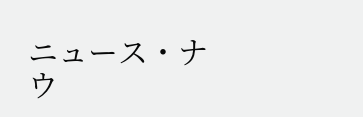ニュース・ナウ